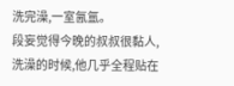洗完澡,一室氤氲。
段妄觉得今晚的叔叔很黏人,洗澡的时候,他几乎全程贴在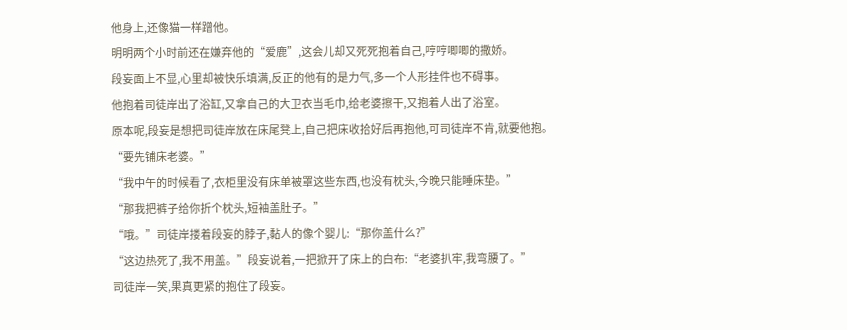他身上,还像猫一样蹭他。
明明两个小时前还在嫌弃他的“爱鹿”,这会儿却又死死抱着自己,哼哼唧唧的撒娇。
段妄面上不显,心里却被快乐填满,反正的他有的是力气,多一个人形挂件也不碍事。
他抱着司徒岸出了浴缸,又拿自己的大卫衣当毛巾,给老婆擦干,又抱着人出了浴室。
原本呢,段妄是想把司徒岸放在床尾凳上,自己把床收拾好后再抱他,可司徒岸不肯,就要他抱。
“要先铺床老婆。”
“我中午的时候看了,衣柜里没有床单被罩这些东西,也没有枕头,今晚只能睡床垫。”
“那我把裤子给你折个枕头,短袖盖肚子。”
“哦。”司徒岸搂着段妄的脖子,黏人的像个婴儿:“那你盖什么?”
“这边热死了,我不用盖。”段妄说着,一把掀开了床上的白布:“老婆扒牢,我弯腰了。”
司徒岸一笑,果真更紧的抱住了段妄。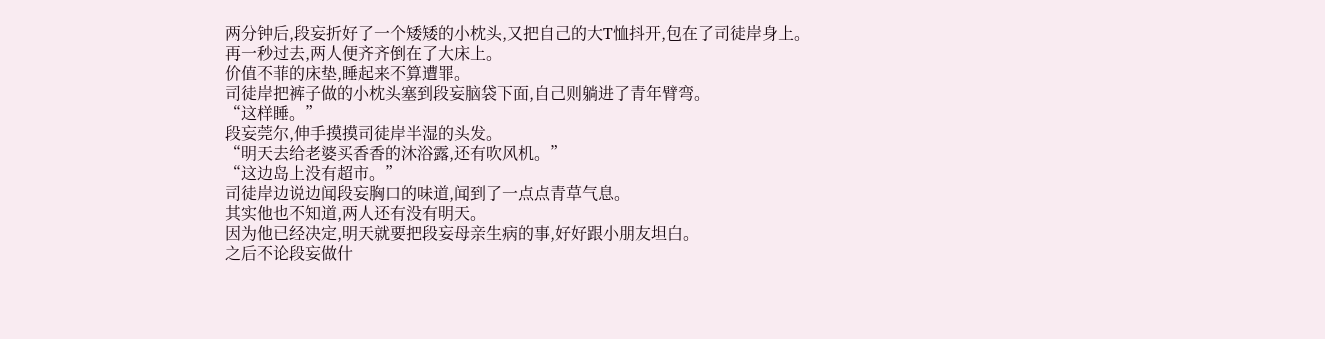两分钟后,段妄折好了一个矮矮的小枕头,又把自己的大T恤抖开,包在了司徒岸身上。
再一秒过去,两人便齐齐倒在了大床上。
价值不菲的床垫,睡起来不算遭罪。
司徒岸把裤子做的小枕头塞到段妄脑袋下面,自己则躺进了青年臂弯。
“这样睡。”
段妄莞尔,伸手摸摸司徒岸半湿的头发。
“明天去给老婆买香香的沐浴露,还有吹风机。”
“这边岛上没有超市。”
司徒岸边说边闻段妄胸口的味道,闻到了一点点青草气息。
其实他也不知道,两人还有没有明天。
因为他已经决定,明天就要把段妄母亲生病的事,好好跟小朋友坦白。
之后不论段妄做什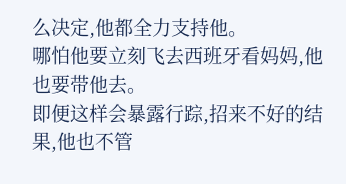么决定,他都全力支持他。
哪怕他要立刻飞去西班牙看妈妈,他也要带他去。
即便这样会暴露行踪,招来不好的结果,他也不管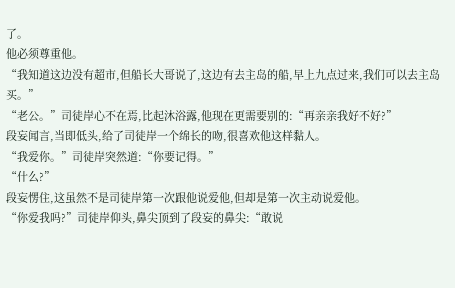了。
他必须尊重他。
“我知道这边没有超市,但船长大哥说了,这边有去主岛的船,早上九点过来,我们可以去主岛买。”
“老公。”司徒岸心不在焉,比起沐浴露,他现在更需要别的:“再亲亲我好不好?”
段妄闻言,当即低头,给了司徒岸一个绵长的吻,很喜欢他这样黏人。
“我爱你。”司徒岸突然道:“你要记得。”
“什么?”
段妄愣住,这虽然不是司徒岸第一次跟他说爱他,但却是第一次主动说爱他。
“你爱我吗?”司徒岸仰头,鼻尖顶到了段妄的鼻尖:“敢说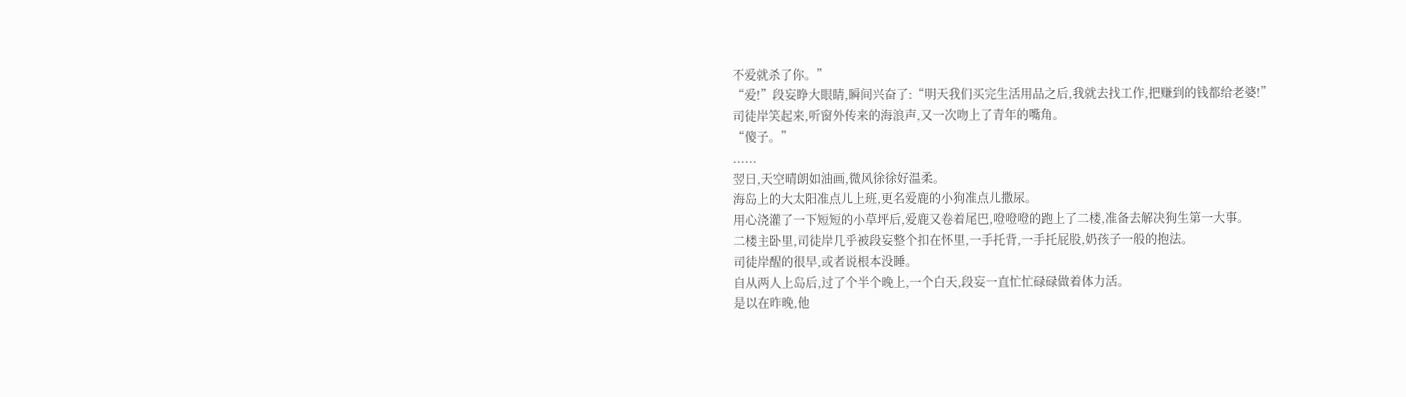不爱就杀了你。”
“爱!”段妄睁大眼睛,瞬间兴奋了:“明天我们买完生活用品之后,我就去找工作,把赚到的钱都给老婆!”
司徒岸笑起来,听窗外传来的海浪声,又一次吻上了青年的嘴角。
“傻子。”
......
翌日,天空晴朗如油画,微风徐徐好温柔。
海岛上的大太阳准点儿上班,更名爱鹿的小狗准点儿撒尿。
用心浇灌了一下短短的小草坪后,爱鹿又卷着尾巴,噔噔噔的跑上了二楼,准备去解决狗生第一大事。
二楼主卧里,司徒岸几乎被段妄整个扣在怀里,一手托背,一手托屁股,奶孩子一般的抱法。
司徒岸醒的很早,或者说根本没睡。
自从两人上岛后,过了个半个晚上,一个白天,段妄一直忙忙碌碌做着体力活。
是以在昨晚,他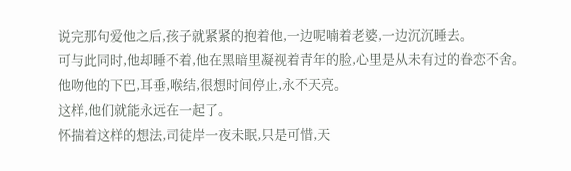说完那句爱他之后,孩子就紧紧的抱着他,一边呢喃着老婆,一边沉沉睡去。
可与此同时,他却睡不着,他在黑暗里凝视着青年的脸,心里是从未有过的眷恋不舍。
他吻他的下巴,耳垂,喉结,很想时间停止,永不天亮。
这样,他们就能永远在一起了。
怀揣着这样的想法,司徒岸一夜未眠,只是可惜,天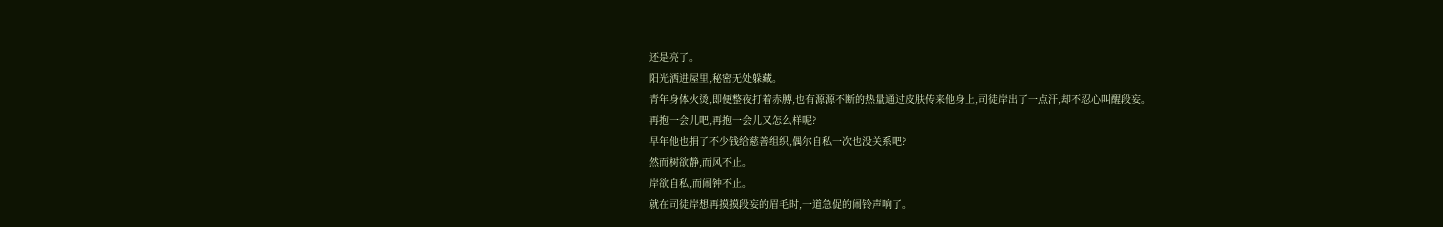还是亮了。
阳光洒进屋里,秘密无处躲藏。
青年身体火烫,即便整夜打着赤膊,也有源源不断的热量通过皮肤传来他身上,司徒岸出了一点汗,却不忍心叫醒段妄。
再抱一会儿吧,再抱一会儿又怎么样呢?
早年他也捐了不少钱给慈善组织,偶尔自私一次也没关系吧?
然而树欲静,而风不止。
岸欲自私,而闹钟不止。
就在司徒岸想再摸摸段妄的眉毛时,一道急促的闹铃声响了。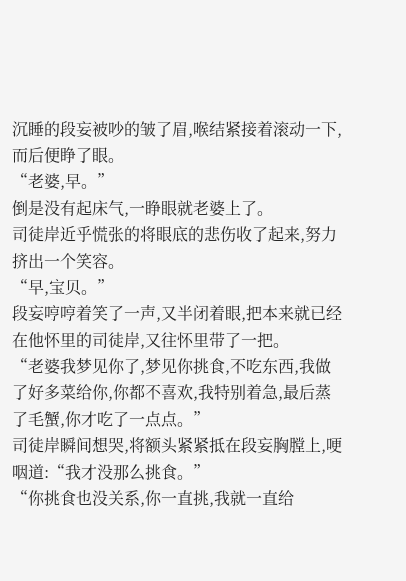沉睡的段妄被吵的皱了眉,喉结紧接着滚动一下,而后便睁了眼。
“老婆,早。”
倒是没有起床气,一睁眼就老婆上了。
司徒岸近乎慌张的将眼底的悲伤收了起来,努力挤出一个笑容。
“早,宝贝。”
段妄哼哼着笑了一声,又半闭着眼,把本来就已经在他怀里的司徒岸,又往怀里带了一把。
“老婆我梦见你了,梦见你挑食,不吃东西,我做了好多菜给你,你都不喜欢,我特别着急,最后蒸了毛蟹,你才吃了一点点。”
司徒岸瞬间想哭,将额头紧紧抵在段妄胸膛上,哽咽道:“我才没那么挑食。”
“你挑食也没关系,你一直挑,我就一直给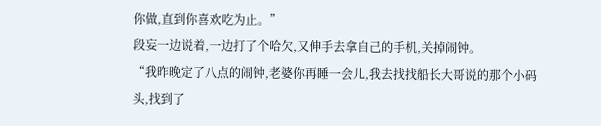你做,直到你喜欢吃为止。”
段妄一边说着,一边打了个哈欠,又伸手去拿自己的手机,关掉闹钟。
“我昨晚定了八点的闹钟,老婆你再睡一会儿,我去找找船长大哥说的那个小码头,找到了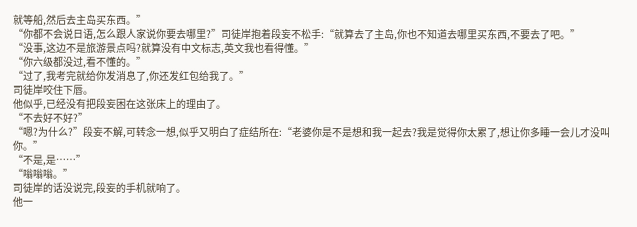就等船,然后去主岛买东西。”
“你都不会说日语,怎么跟人家说你要去哪里?”司徒岸抱着段妄不松手:“就算去了主岛,你也不知道去哪里买东西,不要去了吧。”
“没事,这边不是旅游景点吗?就算没有中文标志,英文我也看得懂。”
“你六级都没过,看不懂的。”
“过了,我考完就给你发消息了,你还发红包给我了。”
司徒岸咬住下唇。
他似乎,已经没有把段妄困在这张床上的理由了。
“不去好不好?”
“嗯?为什么?”段妄不解,可转念一想,似乎又明白了症结所在:“老婆你是不是想和我一起去?我是觉得你太累了,想让你多睡一会儿才没叫你。”
“不是,是……”
“嗡嗡嗡。”
司徒岸的话没说完,段妄的手机就响了。
他一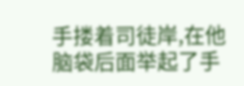手搂着司徒岸,在他脑袋后面举起了手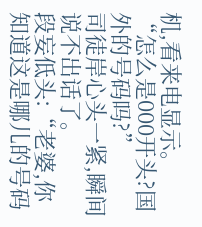机,看来电显示。
“怎么是000开头?国外的号码吗?”
司徒岸心头一紧,瞬间说不出话了。
段妄低头:“老婆,你知道这是哪儿的号码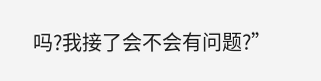吗?我接了会不会有问题?”